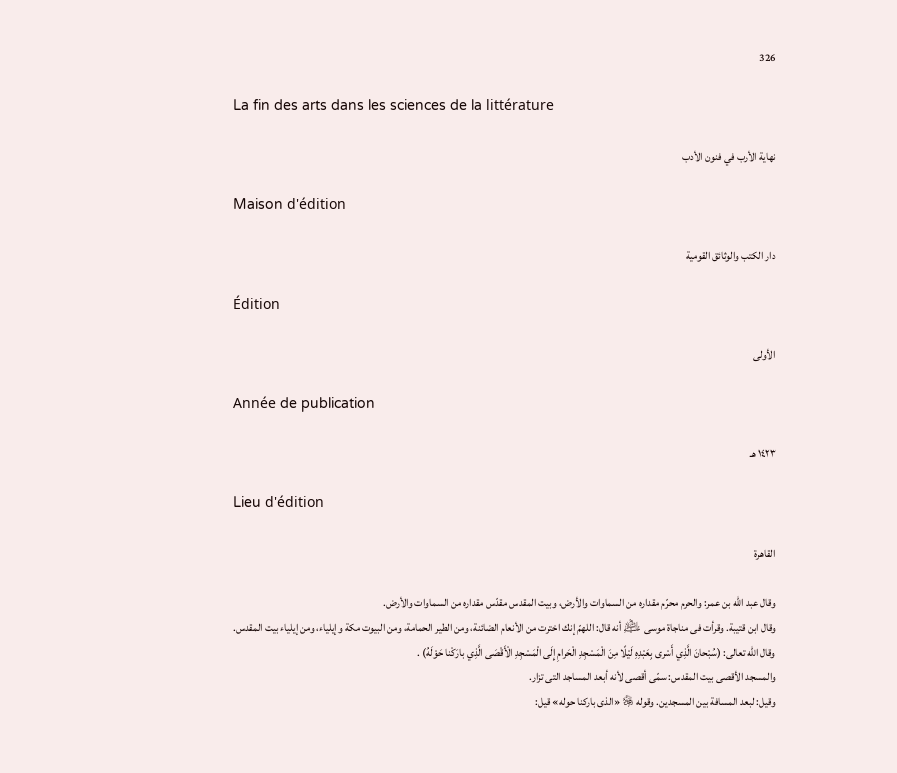326

La fin des arts dans les sciences de la littérature

نهاية الأرب في فنون الأدب

Maison d'édition

دار الكتب والوثائق القومية

Édition

الأولى

Année de publication

١٤٢٣ هـ

Lieu d'édition

القاهرة

وقال عبد الله بن عمر: والحرم محرّم مقداره من السماوات والأرض، وبيت المقدس مقدّس مقداره من السماوات والأرض.
وقال ابن قتيبة. وقرأت فى مناجاة موسى ﵇ أنه قال: اللهمّ إنك اخترت من الأنعام الضائنة، ومن الطير الحمامة، ومن البيوت مكة وإيلياء، ومن إيلياء بيت المقدس.
وقال الله تعالى: (سُبْحانَ الَّذِي أَسْرى بِعَبْدِهِ لَيْلًا مِنَ الْمَسْجِدِ الْحَرامِ إِلَى الْمَسْجِدِ الْأَقْصَى الَّذِي بارَكْنا حَوْلَهُ) .
والمسجد الأقصى بيت المقدس: سمّى أقصى لأنه أبعد المساجد التى تزار.
وقيل: لبعد المسافة بين المسجدين. وقوله ﷿ «الذى باركنا حوله» قيل: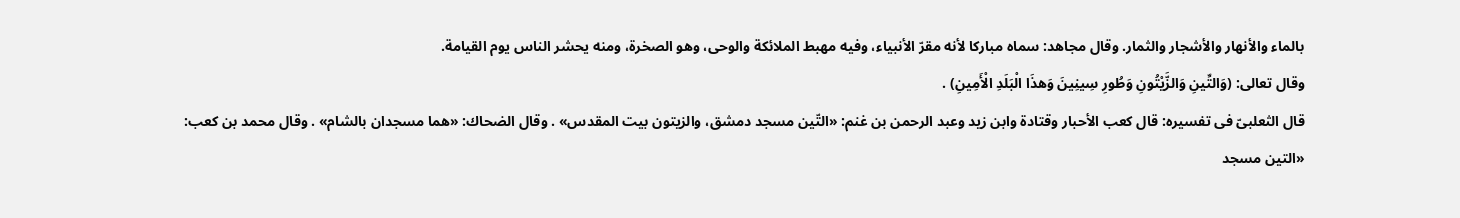بالماء والأنهار والأشجار والثمار. وقال مجاهد: سماه مباركا لأنه مقرّ الأنبياء، وفيه مهبط الملائكة والوحى، وهو الصخرة، ومنه يحشر الناس يوم القيامة.
وقال تعالى: (وَالتِّينِ وَالزَّيْتُونِ وَطُورِ سِينِينَ وَهذَا الْبَلَدِ الْأَمِينِ) .
قال الثعلبىّ فى تفسيره: قال كعب الأحبار وقتادة وابن زيد وعبد الرحمن بن غنم: «التّين مسجد دمشق، والزيتون بيت المقدس» . وقال الضحاك: «هما مسجدان بالشام» . وقال محمد بن كعب: «التين مسجد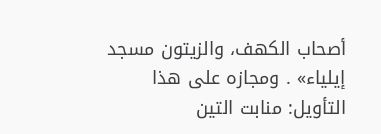أصحاب الكهف، والزيتون مسجد إيلياء» . ومجازه على هذا التأويل: منابت التين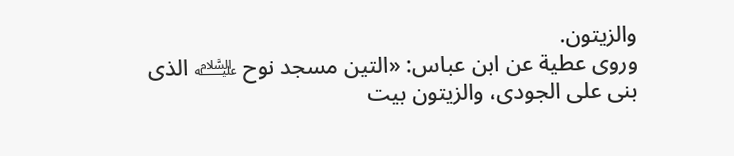والزيتون.
وروى عطية عن ابن عباس: «التين مسجد نوح ﵇ الذى بنى على الجودى، والزيتون بيت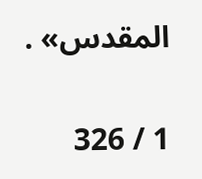المقدس» .

1 / 326